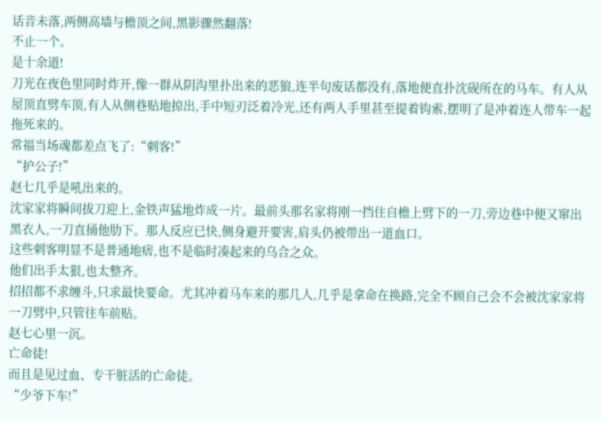话音未落,两侧高墙与檐顶之间,黑影骤然翻落!
不止一个。
是十余道!
刀光在夜色里同时炸开,像一群从阴沟里扑出来的恶狼,连半句废话都没有,落地便直扑沈砚所在的马车。有人从屋顶直劈车顶,有人从侧巷贴地掠出,手中短刃泛着冷光,还有两人手里甚至提着钩索,摆明了是冲着连人带车一起拖死来的。
常福当场魂都差点飞了:“刺客!”
“护公子!”
赵七几乎是吼出来的。
沈家家将瞬间拔刀迎上,金铁声猛地炸成一片。最前头那名家将刚一挡住自檐上劈下的一刀,旁边巷中便又窜出黑衣人,一刀直捅他肋下。那人反应已快,侧身避开要害,肩头仍被带出一道血口。
这些刺客明显不是普通地痞,也不是临时凑起来的乌合之众。
他们出手太狠,也太整齐。
招招都不求缠斗,只求最快要命。尤其冲着马车来的那几人,几乎是拿命在换路,完全不顾自己会不会被沈家家将一刀劈中,只管往车前贴。
赵七心里一沉。
亡命徒!
而且是见过血、专干脏活的亡命徒。
“少爷下车!”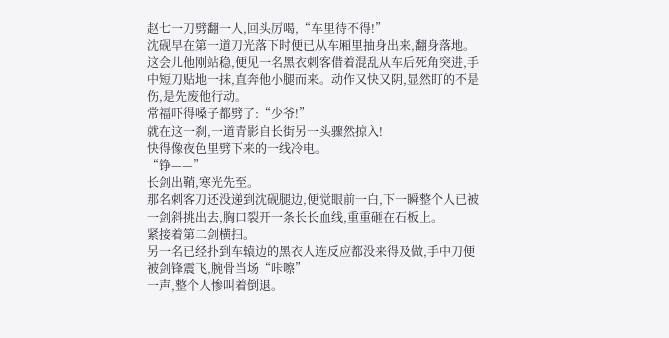赵七一刀劈翻一人,回头厉喝,“车里待不得!”
沈砚早在第一道刀光落下时便已从车厢里抽身出来,翻身落地。
这会儿他刚站稳,便见一名黑衣刺客借着混乱从车后死角突进,手中短刀贴地一抹,直奔他小腿而来。动作又快又阴,显然盯的不是伤,是先废他行动。
常福吓得嗓子都劈了:“少爷!”
就在这一刹,一道青影自长街另一头骤然掠入!
快得像夜色里劈下来的一线冷电。
“铮——”
长剑出鞘,寒光先至。
那名刺客刀还没递到沈砚腿边,便觉眼前一白,下一瞬整个人已被一剑斜挑出去,胸口裂开一条长长血线,重重砸在石板上。
紧接着第二剑横扫。
另一名已经扑到车辕边的黑衣人连反应都没来得及做,手中刀便被剑锋震飞,腕骨当场“咔嚓”
一声,整个人惨叫着倒退。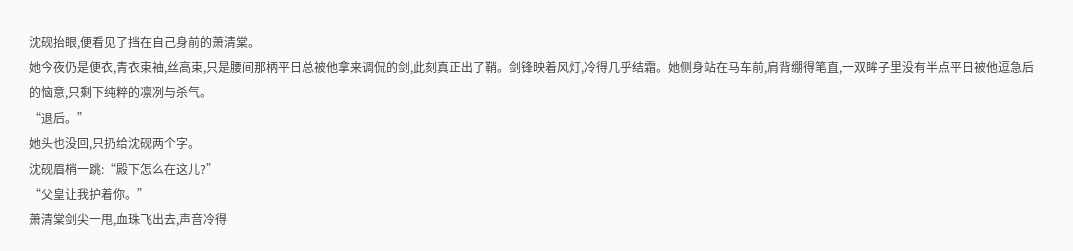沈砚抬眼,便看见了挡在自己身前的萧清棠。
她今夜仍是便衣,青衣束袖,丝高束,只是腰间那柄平日总被他拿来调侃的剑,此刻真正出了鞘。剑锋映着风灯,冷得几乎结霜。她侧身站在马车前,肩背绷得笔直,一双眸子里没有半点平日被他逗急后的恼意,只剩下纯粹的凛冽与杀气。
“退后。”
她头也没回,只扔给沈砚两个字。
沈砚眉梢一跳:“殿下怎么在这儿?”
“父皇让我护着你。”
萧清棠剑尖一甩,血珠飞出去,声音冷得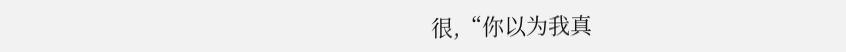很,“你以为我真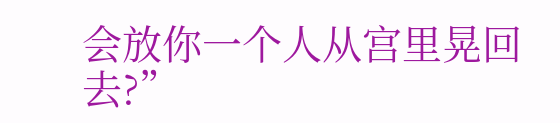会放你一个人从宫里晃回去?”